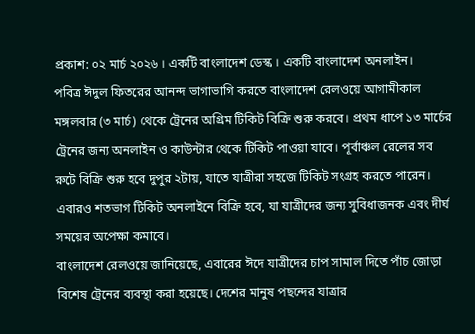প্রকাশ: ০২ মার্চ ২০২৬ । একটি বাংলাদেশ ডেস্ক । একটি বাংলাদেশ অনলাইন।
পবিত্র ঈদুল ফিতরের আনন্দ ভাগাভাগি করতে বাংলাদেশ রেলওয়ে আগামীকাল মঙ্গলবার (৩ মার্চ) থেকে ট্রেনের অগ্রিম টিকিট বিক্রি শুরু করবে। প্রথম ধাপে ১৩ মার্চের ট্রেনের জন্য অনলাইন ও কাউন্টার থেকে টিকিট পাওয়া যাবে। পূর্বাঞ্চল রেলের সব রুটে বিক্রি শুরু হবে দুপুর ২টায়, যাতে যাত্রীরা সহজে টিকিট সংগ্রহ করতে পারেন। এবারও শতভাগ টিকিট অনলাইনে বিক্রি হবে, যা যাত্রীদের জন্য সুবিধাজনক এবং দীর্ঘ সময়ের অপেক্ষা কমাবে।
বাংলাদেশ রেলওয়ে জানিয়েছে, এবারের ঈদে যাত্রীদের চাপ সামাল দিতে পাঁচ জোড়া বিশেষ ট্রেনের ব্যবস্থা করা হয়েছে। দেশের মানুষ পছন্দের যাত্রার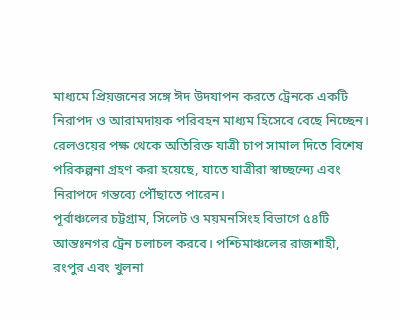মাধ্যমে প্রিয়জনের সঙ্গে ঈদ উদযাপন করতে ট্রেনকে একটি নিরাপদ ও আরামদায়ক পরিবহন মাধ্যম হিসেবে বেছে নিচ্ছেন। রেলওয়ের পক্ষ থেকে অতিরিক্ত যাত্রী চাপ সামাল দিতে বিশেষ পরিকল্পনা গ্রহণ করা হয়েছে, যাতে যাত্রীরা স্বাচ্ছন্দ্যে এবং নিরাপদে গন্তব্যে পৌঁছাতে পারেন।
পূর্বাঞ্চলের চট্টগ্রাম, সিলেট ও ময়মনসিংহ বিভাগে ৫৪টি আন্তঃনগর ট্রেন চলাচল করবে। পশ্চিমাঞ্চলের রাজশাহী, রংপুর এবং খুলনা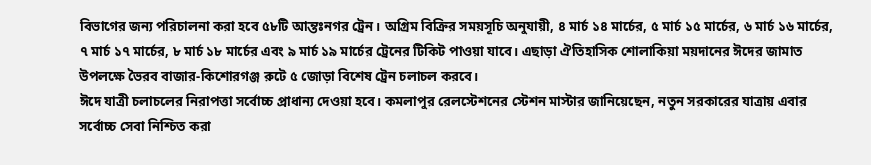বিভাগের জন্য পরিচালনা করা হবে ৫৮টি আন্তঃনগর ট্রেন। অগ্রিম বিক্রির সময়সূচি অনুযায়ী, ৪ মার্চ ১৪ মার্চের, ৫ মার্চ ১৫ মার্চের, ৬ মার্চ ১৬ মার্চের, ৭ মার্চ ১৭ মার্চের, ৮ মার্চ ১৮ মার্চের এবং ৯ মার্চ ১৯ মার্চের ট্রেনের টিকিট পাওয়া যাবে। এছাড়া ঐতিহাসিক শোলাকিয়া ময়দানের ঈদের জামাত উপলক্ষে ভৈরব বাজার-কিশোরগঞ্জ রুটে ৫ জোড়া বিশেষ ট্রেন চলাচল করবে।
ঈদে যাত্রী চলাচলের নিরাপত্তা সর্বোচ্চ প্রাধান্য দেওয়া হবে। কমলাপুর রেলস্টেশনের স্টেশন মাস্টার জানিয়েছেন, নতুন সরকারের যাত্রায় এবার সর্বোচ্চ সেবা নিশ্চিত করা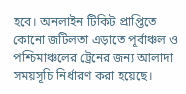হবে। অনলাইন টিকিট প্রাপ্তিতে কোনো জটিলতা এড়াতে পূর্বাঞ্চল ও পশ্চিমাঞ্চলের ট্রেনের জন্য আলাদা সময়সূচি নির্ধারণ করা হয়েছে।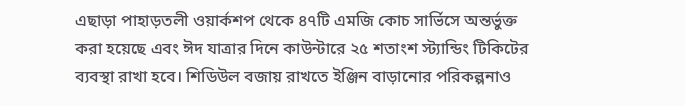এছাড়া পাহাড়তলী ওয়ার্কশপ থেকে ৪৭টি এমজি কোচ সার্ভিসে অন্তর্ভুক্ত করা হয়েছে এবং ঈদ যাত্রার দিনে কাউন্টারে ২৫ শতাংশ স্ট্যান্ডিং টিকিটের ব্যবস্থা রাখা হবে। শিডিউল বজায় রাখতে ইঞ্জিন বাড়ানোর পরিকল্পনাও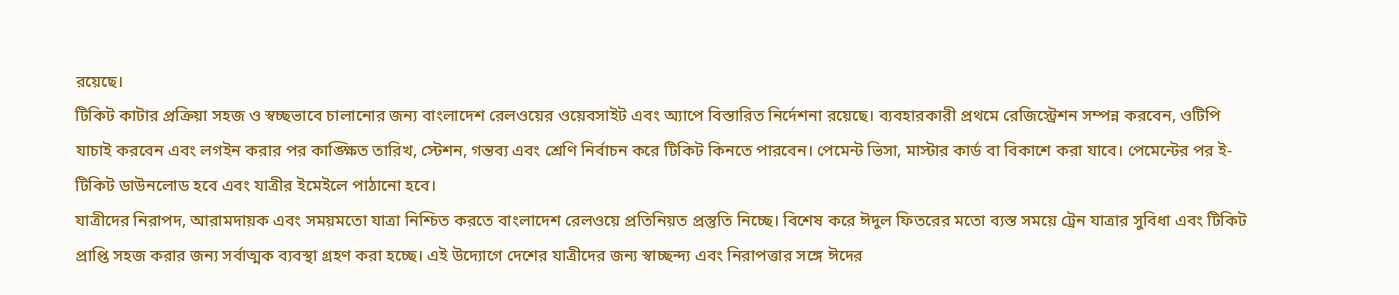রয়েছে।
টিকিট কাটার প্রক্রিয়া সহজ ও স্বচ্ছভাবে চালানোর জন্য বাংলাদেশ রেলওয়ের ওয়েবসাইট এবং অ্যাপে বিস্তারিত নির্দেশনা রয়েছে। ব্যবহারকারী প্রথমে রেজিস্ট্রেশন সম্পন্ন করবেন, ওটিপি যাচাই করবেন এবং লগইন করার পর কাঙ্ক্ষিত তারিখ, স্টেশন, গন্তব্য এবং শ্রেণি নির্বাচন করে টিকিট কিনতে পারবেন। পেমেন্ট ভিসা, মাস্টার কার্ড বা বিকাশে করা যাবে। পেমেন্টের পর ই-টিকিট ডাউনলোড হবে এবং যাত্রীর ইমেইলে পাঠানো হবে।
যাত্রীদের নিরাপদ, আরামদায়ক এবং সময়মতো যাত্রা নিশ্চিত করতে বাংলাদেশ রেলওয়ে প্রতিনিয়ত প্রস্তুতি নিচ্ছে। বিশেষ করে ঈদুল ফিতরের মতো ব্যস্ত সময়ে ট্রেন যাত্রার সুবিধা এবং টিকিট প্রাপ্তি সহজ করার জন্য সর্বাত্মক ব্যবস্থা গ্রহণ করা হচ্ছে। এই উদ্যোগে দেশের যাত্রীদের জন্য স্বাচ্ছন্দ্য এবং নিরাপত্তার সঙ্গে ঈদের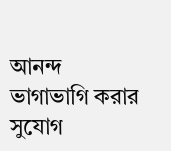আনন্দ ভাগাভাগি করার সুযোগ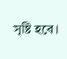সৃষ্টি হবে।